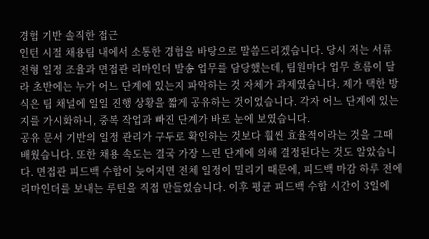경험 기반 솔직한 접근
인턴 시절 채용팀 내에서 소통한 경험을 바탕으로 말씀드리겠습니다. 당시 저는 서류 전형 일정 조율과 면접관 리마인더 발송 업무를 담당했는데, 팀원마다 업무 흐름이 달라 초반에는 누가 어느 단계에 있는지 파악하는 것 자체가 과제였습니다. 제가 택한 방식은 팀 채널에 일일 진행 상황을 짧게 공유하는 것이었습니다. 각자 어느 단계에 있는지를 가시화하니, 중복 작업과 빠진 단계가 바로 눈에 보였습니다.
공유 문서 기반의 일정 관리가 구두로 확인하는 것보다 훨씬 효율적이라는 것을 그때 배웠습니다. 또한 채용 속도는 결국 가장 느린 단계에 의해 결정된다는 것도 알았습니다. 면접관 피드백 수합이 늦어지면 전체 일정이 밀리기 때문에, 피드백 마감 하루 전에 리마인더를 보내는 루틴을 직접 만들었습니다. 이후 평균 피드백 수합 시간이 3일에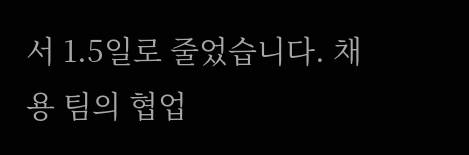서 1.5일로 줄었습니다. 채용 팀의 협업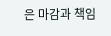은 마감과 책임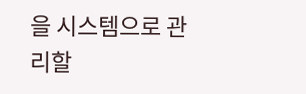을 시스템으로 관리할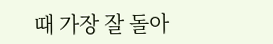때 가장 잘 돌아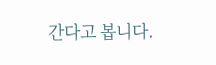간다고 봅니다.